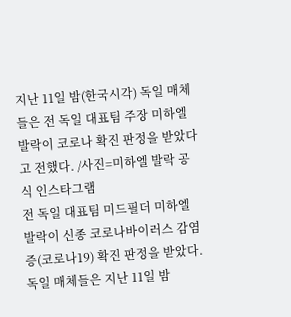지난 11일 밤(한국시각) 독일 매체들은 전 독일 대표팀 주장 미하엘 발락이 코로나 확진 판정을 받았다고 전했다. /사진=미하엘 발락 공식 인스타그램
전 독일 대표팀 미드필더 미하엘 발락이 신종 코로나바이러스 감염증(코로나19) 확진 판정을 받았다.
독일 매체들은 지난 11일 밤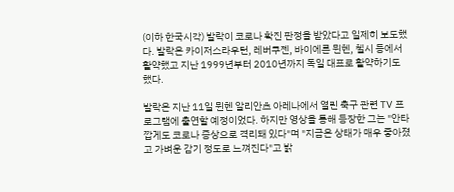(이하 한국시각) 발락이 코로나 확진 판정을 받았다고 일제히 보도했다. 발락은 카이저스라우턴, 레버쿠젠, 바이에른 뮌헨, 첼시 등에서 활약했고 지난 1999년부터 2010년까지 독일 대표로 활약하기도 했다.

발락은 지난 11일 뮌헨 알리안츠 아레나에서 열린 축구 관련 TV 프로그램에 출연할 예정이었다. 하지만 영상을 통해 등장한 그는 "안타깝게도 코로나 증상으로 격리돼 있다"며 "지금은 상태가 매우 좋아졌고 가벼운 감기 정도로 느껴진다"고 밝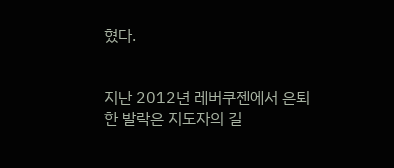혔다.


지난 2012년 레버쿠젠에서 은퇴한 발락은 지도자의 길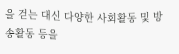을 걷는 대신 다양한 사회활동 및 방송활동 등을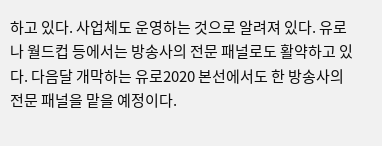하고 있다. 사업체도 운영하는 것으로 알려져 있다. 유로나 월드컵 등에서는 방송사의 전문 패널로도 활약하고 있다. 다음달 개막하는 유로2020 본선에서도 한 방송사의 전문 패널을 맡을 예정이다.